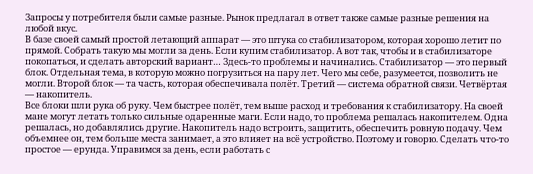Запросы у потребителя были самые разные. Рынок предлагал в ответ также самые разные решения на любой вкус.
В базе своей самый простой летающий аппарат — это штука со стабилизатором, которая хорошо летит по прямой. Собрать такую мы могли за день. Если купим стабилизатор. А вот так, чтобы и в стабилизаторе покопаться, и сделать авторский вариант… Здесь-то проблемы и начинались. Стабилизатор — это первый блок. Отдельная тема, в которую можно погрузиться на пару лет. Чего мы себе, разумеется, позволить не могли. Второй блок — та часть, которая обеспечивала полёт. Третий — система обратной связи. Четвёртая — накопитель.
Все блоки шли рука об руку. Чем быстрее полёт, тем выше расход и требования к стабилизатору. На своей мане могут летать только сильные одаренные маги. Если надо, то проблема решалась накопителем. Одна решалась, но добавлялись другие. Накопитель надо встроить, защитить, обеспечить ровную подачу. Чем объемнее он, тем больше места занимает, а это влияет на всё устройство. Поэтому и говорю. Сделать что-то простое — ерунда. Управимся за день, если работать с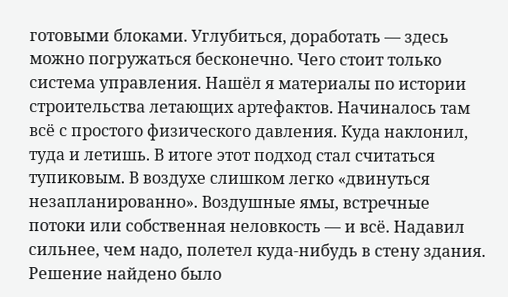готовыми блоками. Углубиться, доработать — здесь можно погружаться бесконечно. Чего стоит только система управления. Нашёл я материалы по истории строительства летающих артефактов. Начиналось там всё с простого физического давления. Куда наклонил, туда и летишь. В итоге этот подход стал считаться тупиковым. В воздухе слишком легко «двинуться незапланированно». Воздушные ямы, встречные потоки или собственная неловкость — и всё. Надавил сильнее, чем надо, полетел куда-нибудь в стену здания. Решение найдено было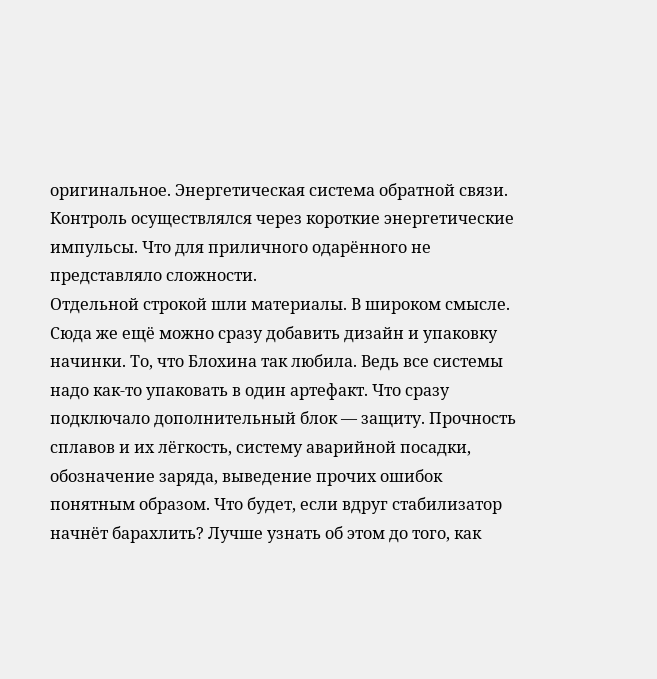оригинальное. Энергетическая система обратной связи. Контроль осуществлялся через короткие энергетические импульсы. Что для приличного одарённого не представляло сложности.
Отдельной строкой шли материалы. В широком смысле. Сюда же ещё можно сразу добавить дизайн и упаковку начинки. То, что Блохина так любила. Ведь все системы надо как-то упаковать в один артефакт. Что сразу подключало дополнительный блок — защиту. Прочность сплавов и их лёгкость, систему аварийной посадки, обозначение заряда, выведение прочих ошибок понятным образом. Что будет, если вдруг стабилизатор начнёт барахлить? Лучше узнать об этом до того, как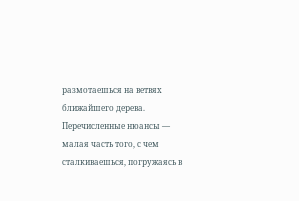размотаешься на ветвях ближайшего дерева.
Перечисленные нюансы — малая часть того, с чем сталкиваешься, погружаясь в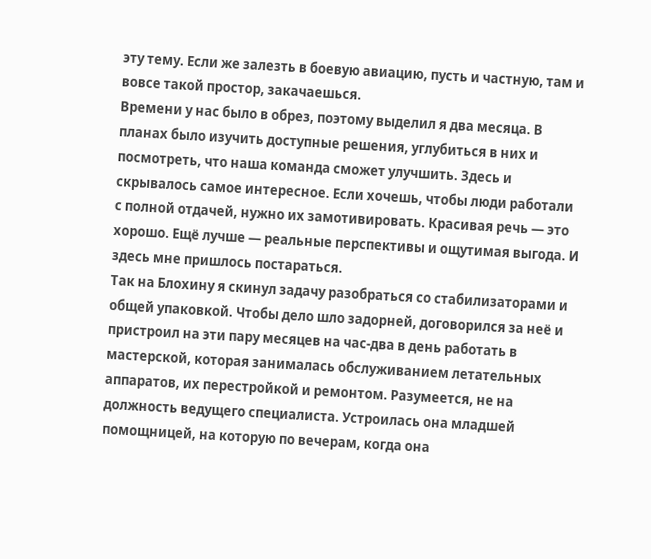эту тему. Если же залезть в боевую авиацию, пусть и частную, там и вовсе такой простор, закачаешься.
Времени у нас было в обрез, поэтому выделил я два месяца. В планах было изучить доступные решения, углубиться в них и посмотреть, что наша команда сможет улучшить. Здесь и скрывалось самое интересное. Если хочешь, чтобы люди работали с полной отдачей, нужно их замотивировать. Красивая речь — это хорошо. Ещё лучше — реальные перспективы и ощутимая выгода. И здесь мне пришлось постараться.
Так на Блохину я скинул задачу разобраться со стабилизаторами и общей упаковкой. Чтобы дело шло задорней, договорился за неё и пристроил на эти пару месяцев на час-два в день работать в мастерской, которая занималась обслуживанием летательных аппаратов, их перестройкой и ремонтом. Разумеется, не на должность ведущего специалиста. Устроилась она младшей помощницей, на которую по вечерам, когда она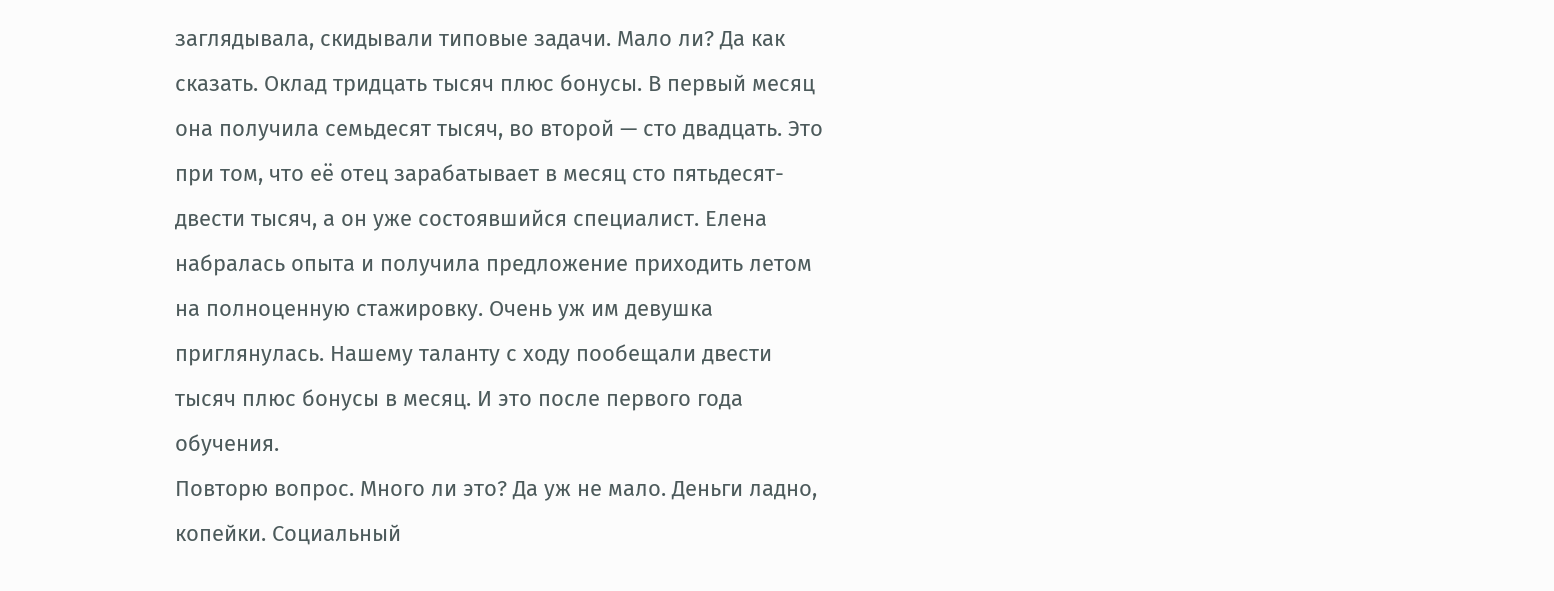заглядывала, скидывали типовые задачи. Мало ли? Да как сказать. Оклад тридцать тысяч плюс бонусы. В первый месяц она получила семьдесят тысяч, во второй — сто двадцать. Это при том, что её отец зарабатывает в месяц сто пятьдесят-двести тысяч, а он уже состоявшийся специалист. Елена набралась опыта и получила предложение приходить летом на полноценную стажировку. Очень уж им девушка приглянулась. Нашему таланту с ходу пообещали двести тысяч плюс бонусы в месяц. И это после первого года обучения.
Повторю вопрос. Много ли это? Да уж не мало. Деньги ладно, копейки. Социальный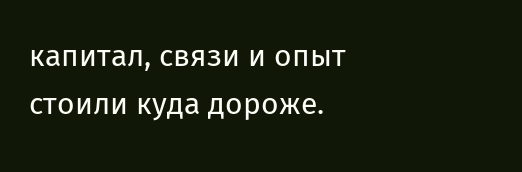капитал, связи и опыт стоили куда дороже.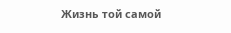Жизнь той самой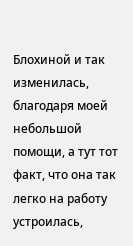Блохиной и так изменилась, благодаря моей небольшой помощи, а тут тот факт, что она так легко на работу устроилась,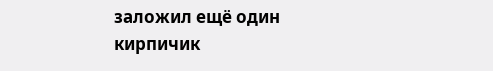заложил ещё один кирпичик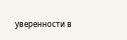уверенности в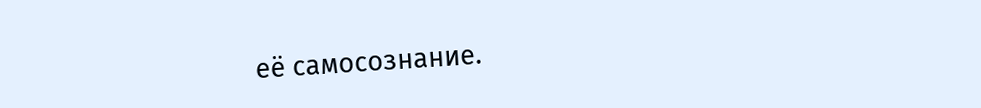её самосознание.